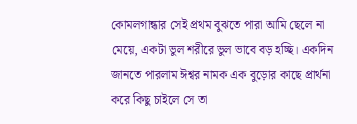কোমলগান্ধার সেই প্রথম বুঝতে পারা আমি ছেলে না মেয়ে, একটা ভুল শরীরে ভুল ভাবে বড় হচ্ছি। একদিন জানতে পারলাম ঈশ্বর নামক এক বুড়োর কাছে প্রার্থনা করে কিছু চাইলে সে তা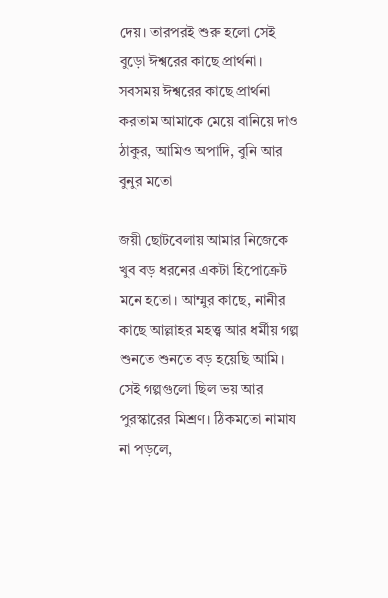দেয়। তারপরই শুরু হলো সেই বুড়ো ঈশ্বরের কাছে প্রার্থনা। সবসময় ঈশ্বরের কাছে প্রার্থনা করতাম আমাকে মেয়ে বানিয়ে দাও ঠাকুর, আমিও অপাদি, বুনি আর বুনুর মতো

জয়ী ছোটবেলায় আমার নিজেকে খুব বড় ধরনের একটা হিপোক্রেট মনে হতো। আম্মুর কাছে, নানীর কাছে আল্লাহর মহত্ত্ব আর ধর্মীয় গল্প শুনতে শুনতে বড় হয়েছি আমি। সেই গল্পগুলো ছিল ভয় আর পুরস্কারের মিশ্রণ। ঠিকমতো নামায না পড়লে,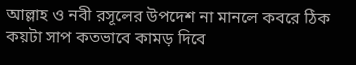আল্লাহ ও নবী রসূলের উপদেশ না মানলে কবরে ঠিক কয়টা সাপ কতভাবে কামড় দিবে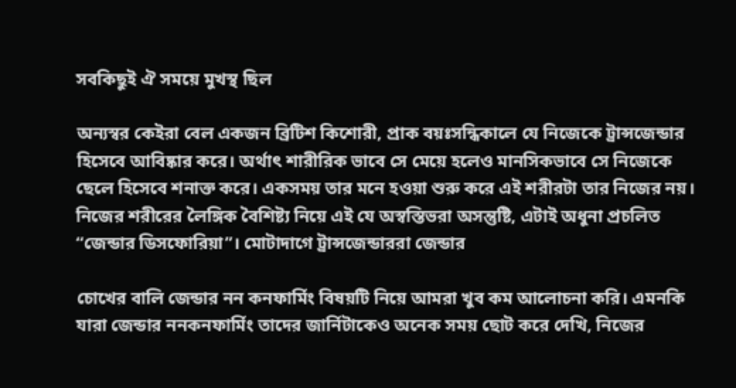সবকিছুই ঐ সময়ে মুখস্থ ছিল

অন্যস্বর কেইরা বেল একজন ব্রিটিশ কিশোরী, প্রাক বয়ঃসন্ধিকালে যে নিজেকে ট্রান্সজেন্ডার হিসেবে আবিষ্কার করে। অর্থাৎ শারীরিক ভাবে সে মেয়ে হলেও মানসিকভাবে সে নিজেকে ছেলে হিসেবে শনাক্ত করে। একসময় তার মনে হওয়া শুরু করে এই শরীরটা তার নিজের নয়। নিজের শরীরের লৈঙ্গিক বৈশিষ্ট্য নিয়ে এই যে অস্বস্তিভরা অসন্তুষ্টি, এটাই অধুনা প্রচলিত “জেন্ডার ডিসফোরিয়া”। মোটাদাগে ট্রান্সজেন্ডাররা জেন্ডার

চোখের বালি জেন্ডার নন কনফার্মিং বিষয়টি নিয়ে আমরা খুব কম আলোচনা করি। এমনকি যারা জেন্ডার ননকনফার্মিং তাদের জার্নিটাকেও অনেক সময় ছোট করে দেখি, নিজের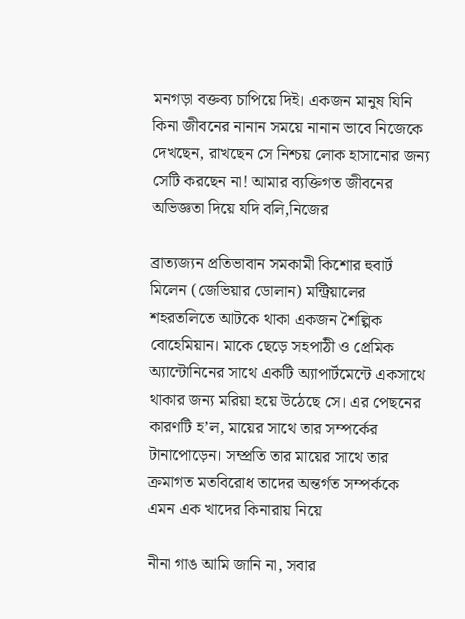মনগড়া বক্তব্য চাপিয়ে দিই। একজন মানুষ যিনি কিনা জীবনের নানান সময়ে নানান ভাবে নিজেকে দেখছেন, রাখছেন সে নিশ্চয় লোক হাসানোর জন্য সেটি করছেন না! আমার ব্যক্তিগত জীবনের অভিজ্ঞতা দিয়ে যদি বলি,নিজের

ব্রাত্যজ্যন প্রতিভাবান সমকামী কিশোর হুবার্ট মিলেন (জেভিয়ার ডোলান) মন্ট্রিয়ালের শহরতলিতে আটকে থাকা একজন শৈল্পিক বোহেমিয়ান। মাকে ছেড়ে সহপাঠী ও প্রেমিক অ্যান্টোনিনের সাথে একটি অ্যাপার্টমেন্টে একসাথে থাকার জন্য মরিয়া হয়ে উঠেছে সে। এর পেছনের কারণটি হ’ল, মায়ের সাথে তার সম্পর্কের টানাপোড়েন। সম্প্রতি তার মায়ের সাথে তার ক্রমাগত মতবিরোধ তাদের অন্তর্গত সম্পর্ককে এমন এক খাদের কিনারায় নিয়ে

নীনা গাঙ আমি জানি না, সবার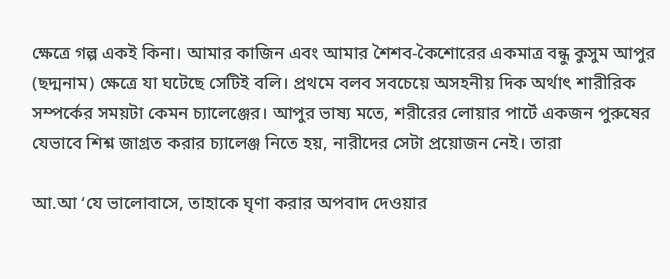ক্ষেত্রে গল্প একই কিনা। আমার কাজিন এবং আমার শৈশব-কৈশোরের একমাত্র বন্ধু কুসুম আপুর (ছদ্মনাম) ক্ষেত্রে যা ঘটেছে সেটিই বলি। প্রথমে বলব সবচেয়ে অসহনীয় দিক অর্থাৎ শারীরিক সম্পর্কের সময়টা কেমন চ্যালেঞ্জের। আপুর ভাষ্য মতে, শরীরের লোয়ার পার্টে একজন পুরুষের যেভাবে শিশ্ন জাগ্রত করার চ্যালেঞ্জ নিতে হয়, নারীদের সেটা প্রয়োজন নেই। তারা

আ.আ ‘যে ভালোবাসে, তাহাকে ঘৃণা করার অপবাদ দেওয়ার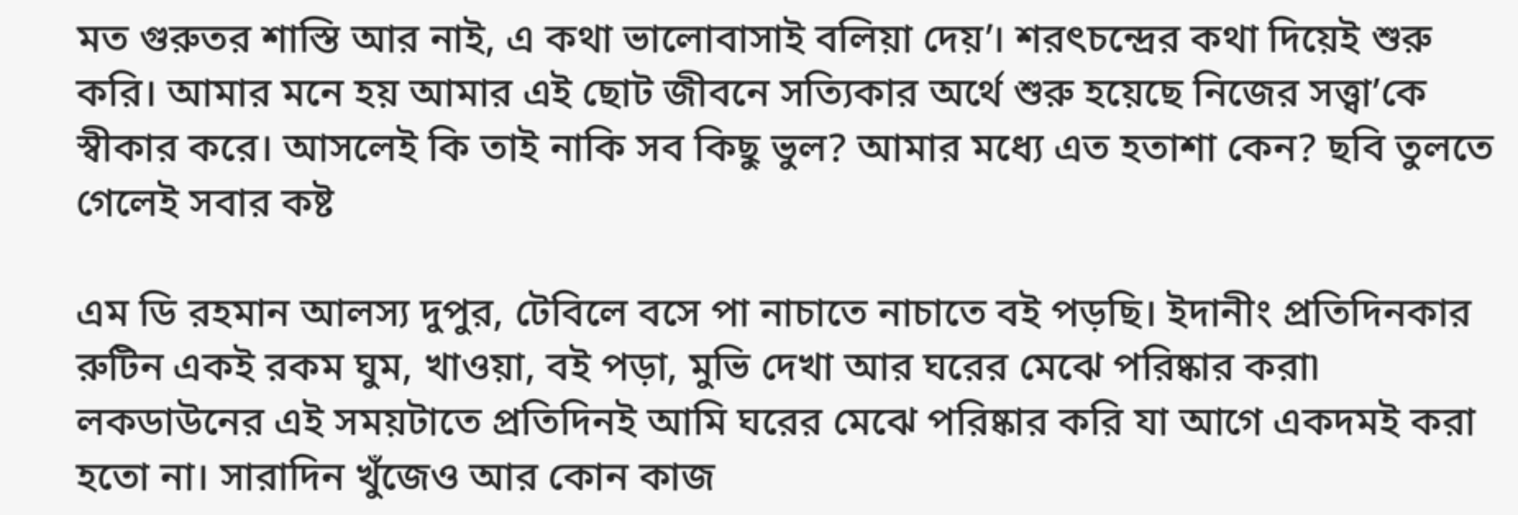মত গুরুতর শাস্তি আর নাই, এ কথা ভালোবাসাই বলিয়া দেয়’। শরৎচন্দ্রের কথা দিয়েই শুরু করি। আমার মনে হয় আমার এই ছোট জীবনে সত্যিকার অর্থে শুরু হয়েছে নিজের সত্ত্বা’কে স্বীকার করে। আসলেই কি তাই নাকি সব কিছু ভুল? আমার মধ্যে এত হতাশা কেন? ছবি তুলতে গেলেই সবার কষ্ট

এম ডি রহমান আলস্য দুপুর, টেবিলে বসে পা নাচাতে নাচাতে বই পড়ছি। ইদানীং প্রতিদিনকার রুটিন একই রকম ঘুম, খাওয়া, বই পড়া, মুভি দেখা আর ঘরের মেঝে পরিষ্কার করা৷ লকডাউনের এই সময়টাতে প্রতিদিনই আমি ঘরের মেঝে পরিষ্কার করি যা আগে একদমই করা হতো না। সারাদিন খুঁজেও আর কোন কাজ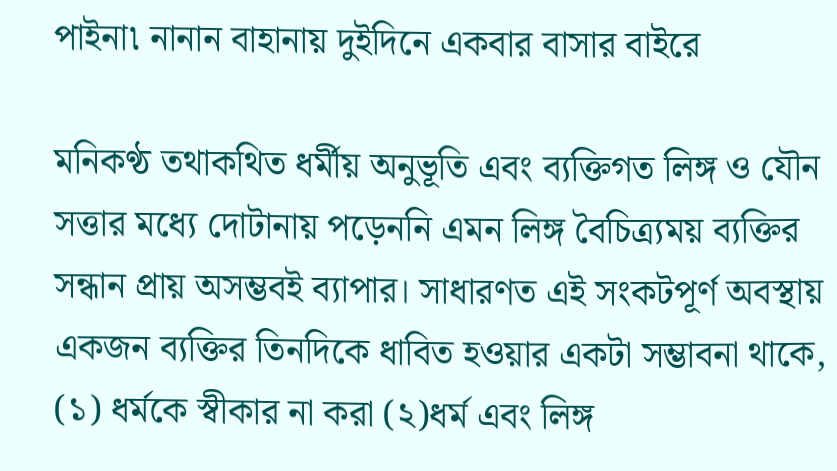পাইনা৷ নানান বাহানায় দুইদিনে একবার বাসার বাইরে

মনিকণ্ঠ তথাকথিত ধর্মীয় অনুভূতি এবং ব্যক্তিগত লিঙ্গ ও যৌন সত্তার মধ্যে দোটানায় পড়েননি এমন লিঙ্গ বৈচিত্র্যময় ব্যক্তির সন্ধান প্রায় অসম্ভবই ব্যাপার। সাধারণত এই সংকটপূর্ণ অবস্থায় একজন ব্যক্তির তিনদিকে ধাবিত হওয়ার একটা সম্ভাবনা থাকে, (১) ধর্মকে স্বীকার না করা (২)ধর্ম এবং লিঙ্গ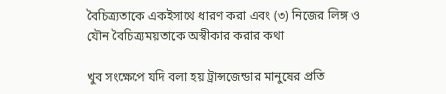বৈচিত্র্যতাকে একইসাথে ধারণ করা এবং (৩) নিজের লিঙ্গ ও যৌন বৈচিত্র্যময়তাকে অস্বীকার করার কথা

খুব সংক্ষেপে যদি বলা হয় ট্রান্সজেন্ডার মানুষের প্রতি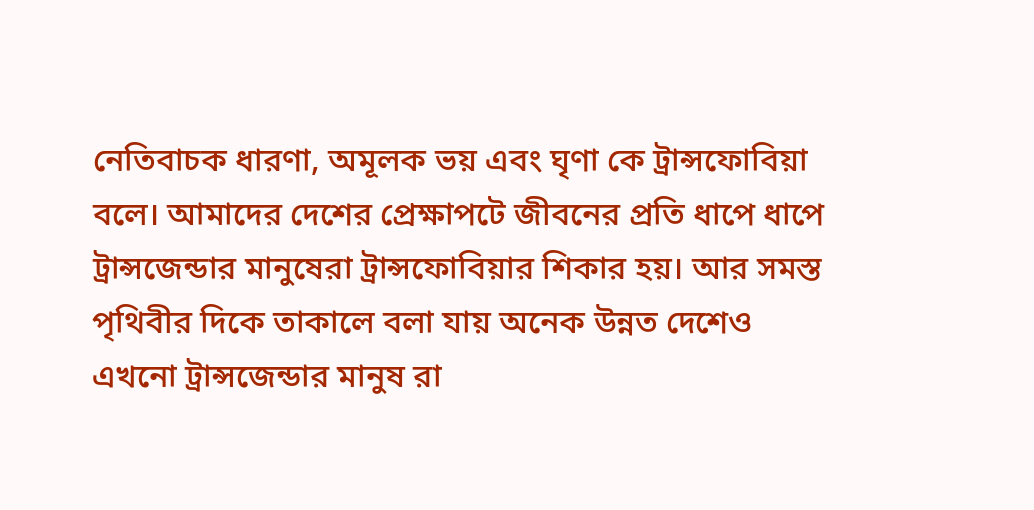নেতিবাচক ধারণা, অমূলক ভয় এবং ঘৃণা কে ট্রান্সফোবিয়া বলে। আমাদের দেশের প্রেক্ষাপটে জীবনের প্রতি ধাপে ধাপে ট্রান্সজেন্ডার মানুষেরা ট্রান্সফোবিয়ার শিকার হয়। আর সমস্ত পৃথিবীর দিকে তাকালে বলা যায় অনেক উন্নত দেশেও এখনো ট্রান্সজেন্ডার মানুষ রা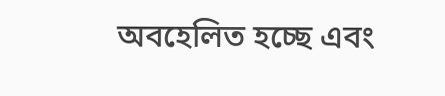অবহেলিত হচ্ছে এবং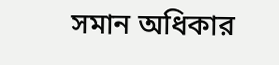সমান অধিকার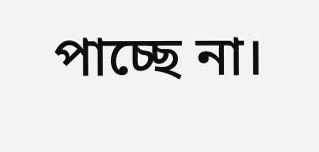পাচ্ছে না।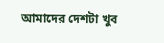আমাদের দেশটা খুব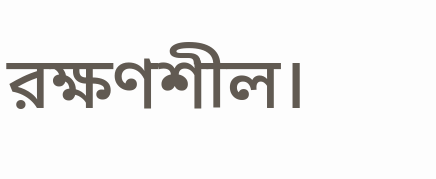রক্ষণশীল।